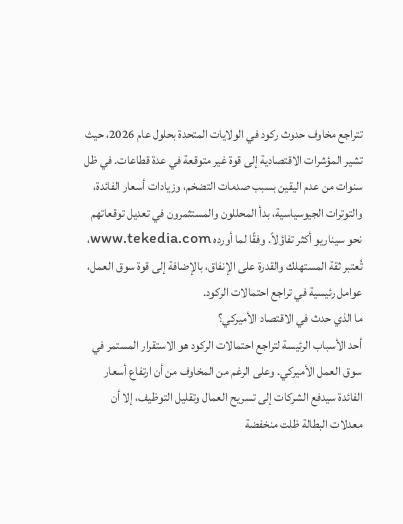تتراجع مخاوف حدوث ركود في الولايات المتحدة بحلول عام 2026، حيث تشير المؤشرات الاقتصادية إلى قوة غير متوقعة في عدة قطاعات. في ظل سنوات من عدم اليقين بسبب صدمات التضخم، وزيادات أسعار الفائدة، والتوترات الجيوسياسية، بدأ المحللون والمستثمرون في تعديل توقعاتهم نحو سيناريو أكثر تفاؤلاً. وفقًا لما أورده www.tekedia.com، تُعتبر ثقة المستهلك والقدرة على الإنفاق، بالإضافة إلى قوة سوق العمل، عوامل رئيسية في تراجع احتمالات الركود.
ما الذي حدث في الاقتصاد الأميركي؟
أحد الأسباب الرئيسة لتراجع احتمالات الركود هو الاستقرار المستمر في سوق العمل الأميركي. وعلى الرغم من المخاوف من أن ارتفاع أسعار الفائدة سيدفع الشركات إلى تسريح العمال وتقليل التوظيف، إلا أن معدلات البطالة ظلت منخفضة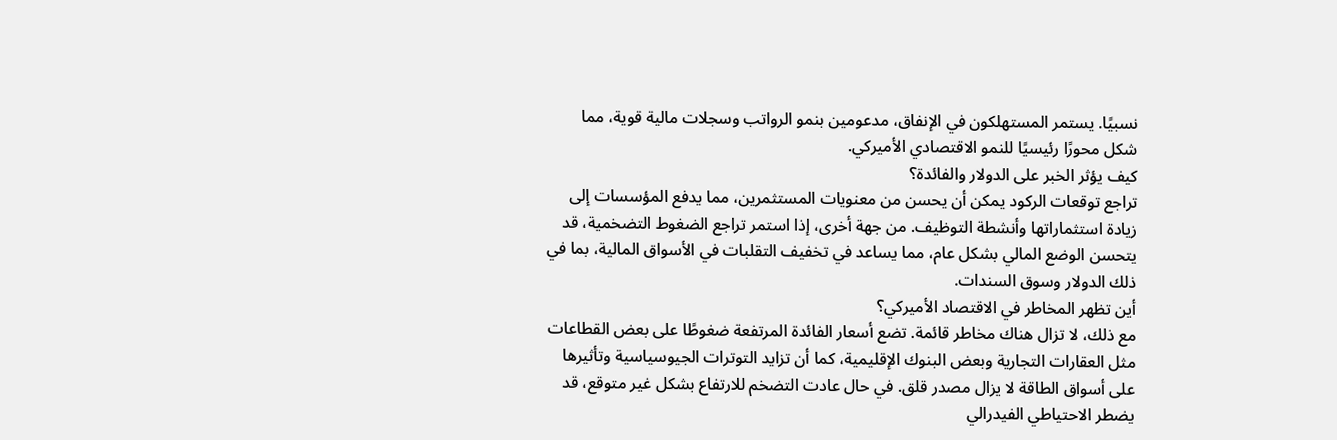نسبيًا. يستمر المستهلكون في الإنفاق، مدعومين بنمو الرواتب وسجلات مالية قوية، مما شكل محورًا رئيسيًا للنمو الاقتصادي الأميركي.
كيف يؤثر الخبر على الدولار والفائدة؟
تراجع توقعات الركود يمكن أن يحسن من معنويات المستثمرين، مما يدفع المؤسسات إلى زيادة استثماراتها وأنشطة التوظيف. من جهة أخرى، إذا استمر تراجع الضغوط التضخمية، قد يتحسن الوضع المالي بشكل عام، مما يساعد في تخفيف التقلبات في الأسواق المالية، بما في ذلك الدولار وسوق السندات.
أين تظهر المخاطر في الاقتصاد الأميركي؟
مع ذلك، لا تزال هناك مخاطر قائمة. تضع أسعار الفائدة المرتفعة ضغوطًا على بعض القطاعات مثل العقارات التجارية وبعض البنوك الإقليمية، كما أن تزايد التوترات الجيوسياسية وتأثيرها على أسواق الطاقة لا يزال مصدر قلق. في حال عادت التضخم للارتفاع بشكل غير متوقع، قد يضطر الاحتياطي الفيدرالي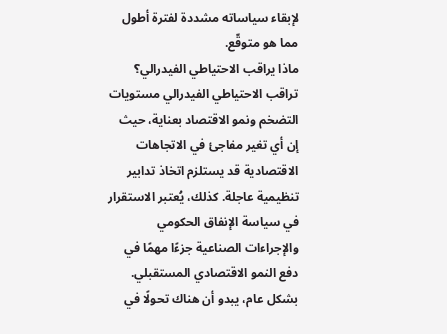لإبقاء سياساته مشددة لفترة أطول مما هو متوقّع.
ماذا يراقب الاحتياطي الفيدرالي؟
تراقب الاحتياطي الفيدرالي مستويات التضخم ونمو الاقتصاد بعناية، حيث إن أي تغير مفاجئ في الاتجاهات الاقتصادية قد يستلزم اتخاذ تدابير تنظيمية عاجلة. كذلك، يُعتبر الاستقرار في سياسة الإنفاق الحكومي والإجراءات الصناعية جزءًا مهمًا في دفع النمو الاقتصادي المستقبلي.
بشكل عام، يبدو أن هناك تحولًا في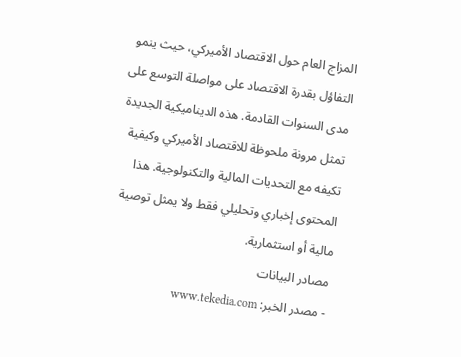المزاج العام حول الاقتصاد الأميركي، حيث ينمو التفاؤل بقدرة الاقتصاد على مواصلة التوسع على مدى السنوات القادمة. هذه الديناميكية الجديدة تمثل مرونة ملحوظة للاقتصاد الأميركي وكيفية تكيفه مع التحديات المالية والتكنولوجية. هذا المحتوى إخباري وتحليلي فقط ولا يمثل توصية مالية أو استثمارية.
مصادر البيانات
- مصدر الخبر: www.tekedia.com